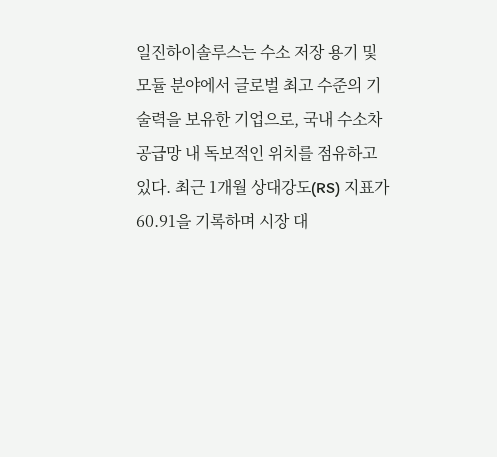일진하이솔루스는 수소 저장 용기 및 모듈 분야에서 글로벌 최고 수준의 기술력을 보유한 기업으로, 국내 수소차 공급망 내 독보적인 위치를 점유하고 있다. 최근 1개월 상대강도(RS) 지표가 60.91을 기록하며 시장 대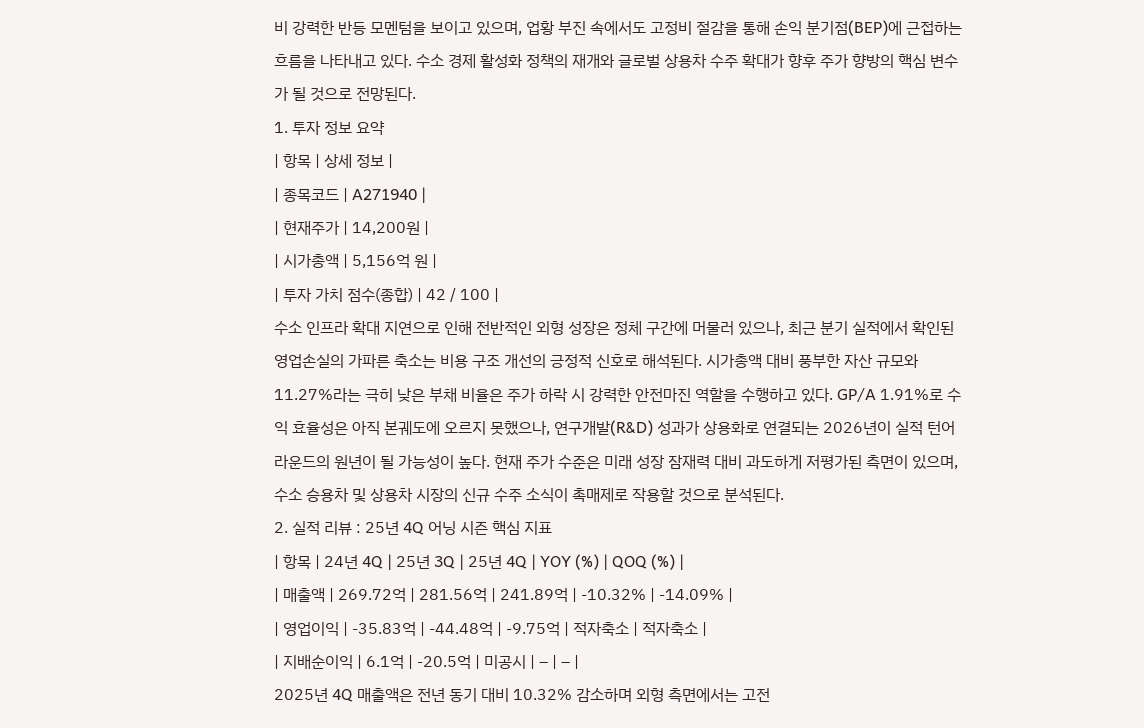비 강력한 반등 모멘텀을 보이고 있으며, 업황 부진 속에서도 고정비 절감을 통해 손익 분기점(BEP)에 근접하는 흐름을 나타내고 있다. 수소 경제 활성화 정책의 재개와 글로벌 상용차 수주 확대가 향후 주가 향방의 핵심 변수가 될 것으로 전망된다.
1. 투자 정보 요약
| 항목 | 상세 정보 |
| 종목코드 | A271940 |
| 현재주가 | 14,200원 |
| 시가총액 | 5,156억 원 |
| 투자 가치 점수(종합) | 42 / 100 |
수소 인프라 확대 지연으로 인해 전반적인 외형 성장은 정체 구간에 머물러 있으나, 최근 분기 실적에서 확인된 영업손실의 가파른 축소는 비용 구조 개선의 긍정적 신호로 해석된다. 시가총액 대비 풍부한 자산 규모와 11.27%라는 극히 낮은 부채 비율은 주가 하락 시 강력한 안전마진 역할을 수행하고 있다. GP/A 1.91%로 수익 효율성은 아직 본궤도에 오르지 못했으나, 연구개발(R&D) 성과가 상용화로 연결되는 2026년이 실적 턴어라운드의 원년이 될 가능성이 높다. 현재 주가 수준은 미래 성장 잠재력 대비 과도하게 저평가된 측면이 있으며, 수소 승용차 및 상용차 시장의 신규 수주 소식이 촉매제로 작용할 것으로 분석된다.
2. 실적 리뷰 : 25년 4Q 어닝 시즌 핵심 지표
| 항목 | 24년 4Q | 25년 3Q | 25년 4Q | YOY (%) | QOQ (%) |
| 매출액 | 269.72억 | 281.56억 | 241.89억 | -10.32% | -14.09% |
| 영업이익 | -35.83억 | -44.48억 | -9.75억 | 적자축소 | 적자축소 |
| 지배순이익 | 6.1억 | -20.5억 | 미공시 | – | – |
2025년 4Q 매출액은 전년 동기 대비 10.32% 감소하며 외형 측면에서는 고전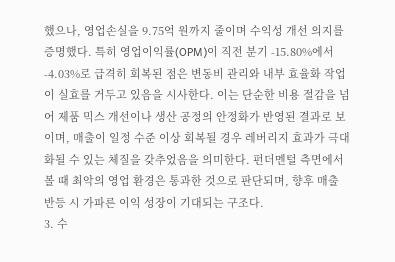했으나, 영업손실을 9.75억 원까지 줄이며 수익성 개선 의지를 증명했다. 특히 영업이익률(OPM)이 직전 분기 -15.80%에서 -4.03%로 급격히 회복된 점은 변동비 관리와 내부 효율화 작업이 실효를 거두고 있음을 시사한다. 이는 단순한 비용 절감을 넘어 제품 믹스 개선이나 생산 공정의 안정화가 반영된 결과로 보이며, 매출이 일정 수준 이상 회복될 경우 레버리지 효과가 극대화될 수 있는 체질을 갖추었음을 의미한다. 펀더멘털 측면에서 볼 때 최악의 영업 환경은 통과한 것으로 판단되며, 향후 매출 반등 시 가파른 이익 성장이 기대되는 구조다.
3. 수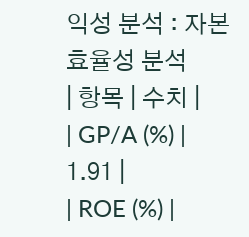익성 분석 : 자본 효율성 분석
| 항목 | 수치 |
| GP/A (%) | 1.91 |
| ROE (%) |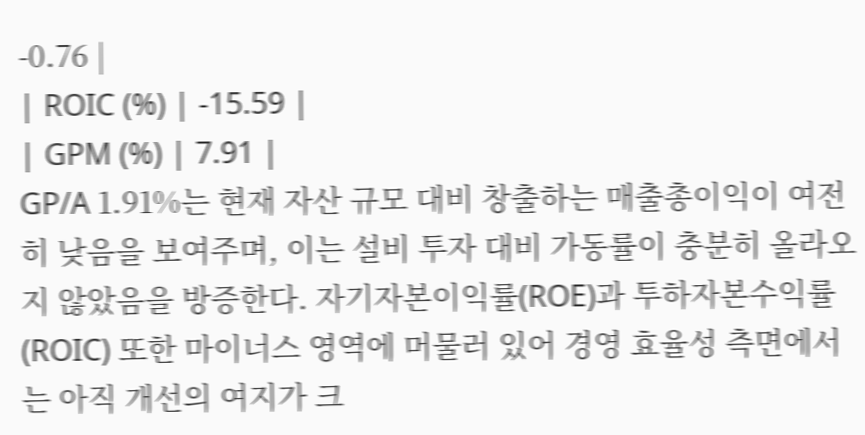-0.76 |
| ROIC (%) | -15.59 |
| GPM (%) | 7.91 |
GP/A 1.91%는 현재 자산 규모 대비 창출하는 매출총이익이 여전히 낮음을 보여주며, 이는 설비 투자 대비 가동률이 충분히 올라오지 않았음을 방증한다. 자기자본이익률(ROE)과 투하자본수익률(ROIC) 또한 마이너스 영역에 머물러 있어 경영 효율성 측면에서는 아직 개선의 여지가 크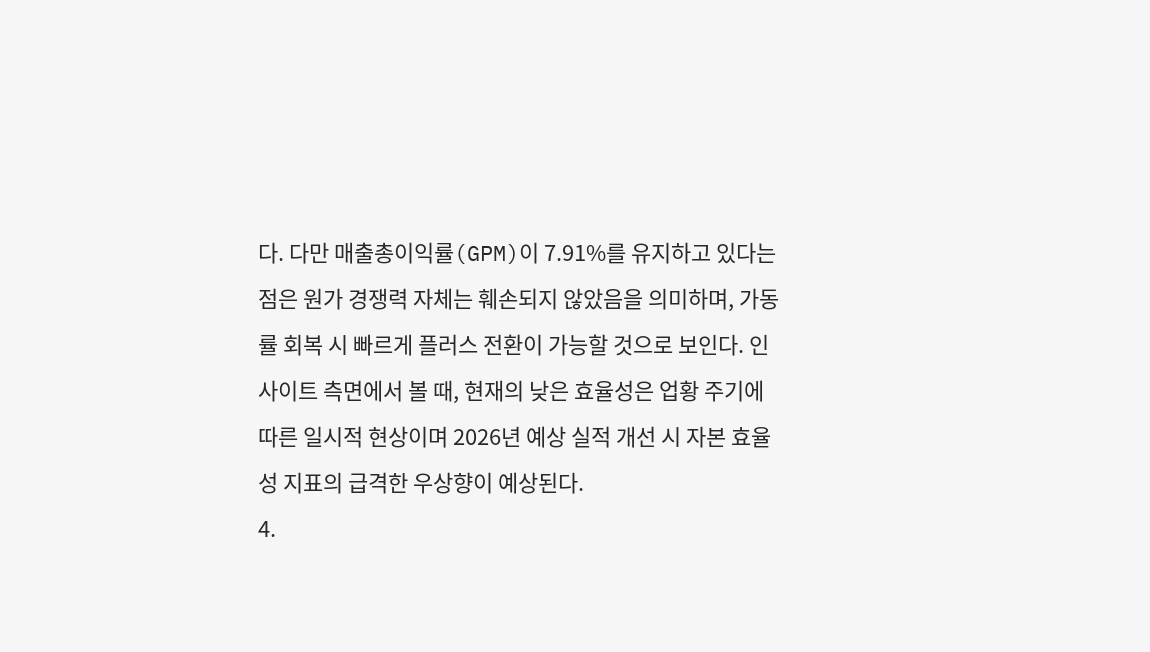다. 다만 매출총이익률(GPM)이 7.91%를 유지하고 있다는 점은 원가 경쟁력 자체는 훼손되지 않았음을 의미하며, 가동률 회복 시 빠르게 플러스 전환이 가능할 것으로 보인다. 인사이트 측면에서 볼 때, 현재의 낮은 효율성은 업황 주기에 따른 일시적 현상이며 2026년 예상 실적 개선 시 자본 효율성 지표의 급격한 우상향이 예상된다.
4.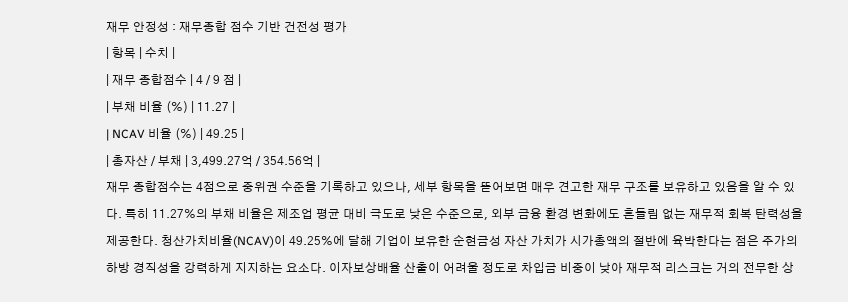재무 안정성 : 재무종합 점수 기반 건전성 평가
| 항목 | 수치 |
| 재무 종합점수 | 4 / 9 점 |
| 부채 비율 (%) | 11.27 |
| NCAV 비율 (%) | 49.25 |
| 총자산 / 부채 | 3,499.27억 / 354.56억 |
재무 종합점수는 4점으로 중위권 수준을 기록하고 있으나, 세부 항목을 뜯어보면 매우 견고한 재무 구조를 보유하고 있음을 알 수 있다. 특히 11.27%의 부채 비율은 제조업 평균 대비 극도로 낮은 수준으로, 외부 금융 환경 변화에도 흔들림 없는 재무적 회복 탄력성을 제공한다. 청산가치비율(NCAV)이 49.25%에 달해 기업이 보유한 순현금성 자산 가치가 시가총액의 절반에 육박한다는 점은 주가의 하방 경직성을 강력하게 지지하는 요소다. 이자보상배율 산출이 어려울 정도로 차입금 비중이 낮아 재무적 리스크는 거의 전무한 상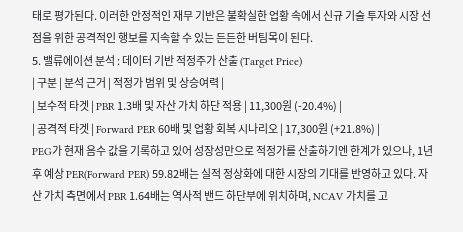태로 평가된다. 이러한 안정적인 재무 기반은 불확실한 업황 속에서 신규 기술 투자와 시장 선점을 위한 공격적인 행보를 지속할 수 있는 든든한 버팀목이 된다.
5. 밸류에이션 분석 : 데이터 기반 적정주가 산출 (Target Price)
| 구분 | 분석 근거 | 적정가 범위 및 상승여력 |
| 보수적 타겟 | PBR 1.3배 및 자산 가치 하단 적용 | 11,300원 (-20.4%) |
| 공격적 타겟 | Forward PER 60배 및 업황 회복 시나리오 | 17,300원 (+21.8%) |
PEG가 현재 음수 값을 기록하고 있어 성장성만으로 적정가를 산출하기엔 한계가 있으나, 1년 후 예상 PER(Forward PER) 59.82배는 실적 정상화에 대한 시장의 기대를 반영하고 있다. 자산 가치 측면에서 PBR 1.64배는 역사적 밴드 하단부에 위치하며, NCAV 가치를 고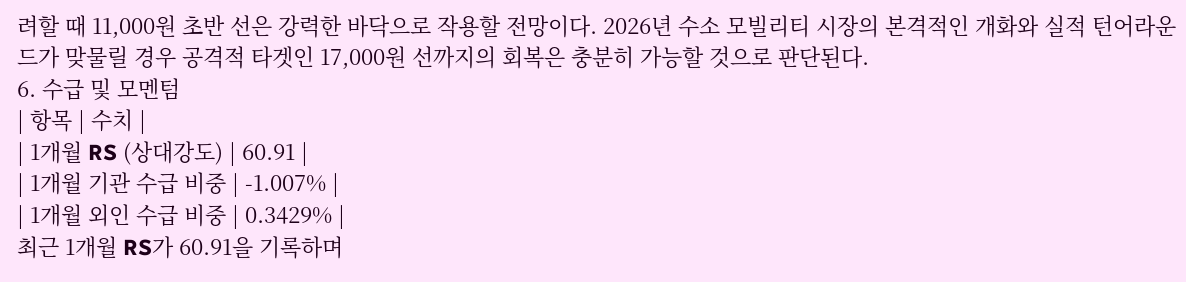려할 때 11,000원 초반 선은 강력한 바닥으로 작용할 전망이다. 2026년 수소 모빌리티 시장의 본격적인 개화와 실적 턴어라운드가 맞물릴 경우 공격적 타겟인 17,000원 선까지의 회복은 충분히 가능할 것으로 판단된다.
6. 수급 및 모멘텀
| 항목 | 수치 |
| 1개월 RS (상대강도) | 60.91 |
| 1개월 기관 수급 비중 | -1.007% |
| 1개월 외인 수급 비중 | 0.3429% |
최근 1개월 RS가 60.91을 기록하며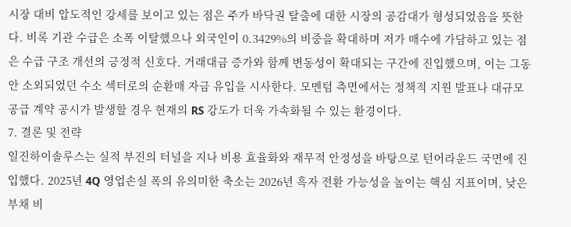시장 대비 압도적인 강세를 보이고 있는 점은 주가 바닥권 탈출에 대한 시장의 공감대가 형성되었음을 뜻한다. 비록 기관 수급은 소폭 이탈했으나 외국인이 0.3429%의 비중을 확대하며 저가 매수에 가담하고 있는 점은 수급 구조 개선의 긍정적 신호다. 거래대금 증가와 함께 변동성이 확대되는 구간에 진입했으며, 이는 그동안 소외되었던 수소 섹터로의 순환매 자금 유입을 시사한다. 모멘텀 측면에서는 정책적 지원 발표나 대규모 공급 계약 공시가 발생할 경우 현재의 RS 강도가 더욱 가속화될 수 있는 환경이다.
7. 결론 및 전략
일진하이솔루스는 실적 부진의 터널을 지나 비용 효율화와 재무적 안정성을 바탕으로 턴어라운드 국면에 진입했다. 2025년 4Q 영업손실 폭의 유의미한 축소는 2026년 흑자 전환 가능성을 높이는 핵심 지표이며, 낮은 부채 비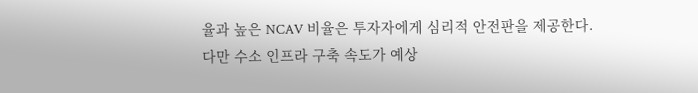율과 높은 NCAV 비율은 투자자에게 심리적 안전판을 제공한다. 다만 수소 인프라 구축 속도가 예상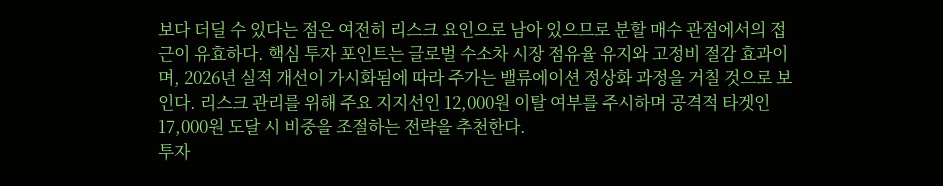보다 더딜 수 있다는 점은 여전히 리스크 요인으로 남아 있으므로 분할 매수 관점에서의 접근이 유효하다. 핵심 투자 포인트는 글로벌 수소차 시장 점유율 유지와 고정비 절감 효과이며, 2026년 실적 개선이 가시화됨에 따라 주가는 밸류에이션 정상화 과정을 거칠 것으로 보인다. 리스크 관리를 위해 주요 지지선인 12,000원 이탈 여부를 주시하며 공격적 타겟인 17,000원 도달 시 비중을 조절하는 전략을 추천한다.
투자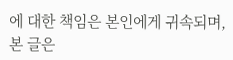에 대한 책임은 본인에게 귀속되며, 본 글은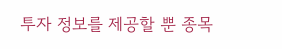투자 정보를 제공할 뿐 종목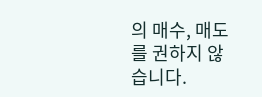의 매수, 매도를 권하지 않습니다.